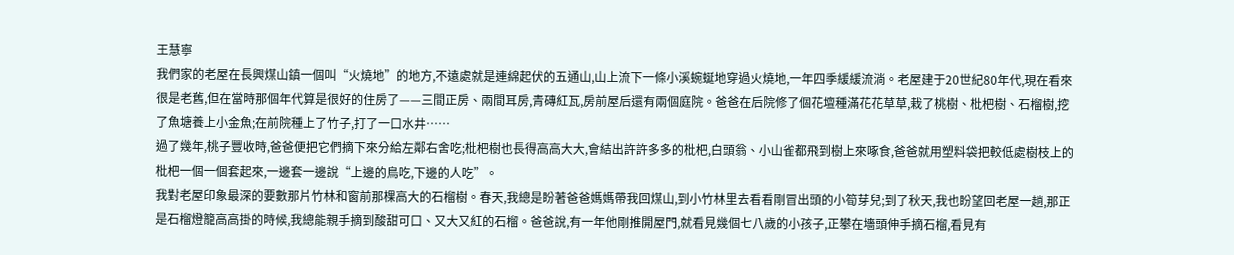王慧寧
我們家的老屋在長興煤山鎮一個叫“火燒地”的地方,不遠處就是連綿起伏的五通山,山上流下一條小溪蜿蜒地穿過火燒地,一年四季緩緩流淌。老屋建于20世紀80年代,現在看來很是老舊,但在當時那個年代算是很好的住房了——三間正房、兩間耳房,青磚紅瓦,房前屋后還有兩個庭院。爸爸在后院修了個花壇種滿花花草草,栽了桃樹、枇杷樹、石榴樹,挖了魚塘養上小金魚;在前院種上了竹子,打了一口水井……
過了幾年,桃子豐收時,爸爸便把它們摘下來分給左鄰右舍吃;枇杷樹也長得高高大大,會結出許許多多的枇杷,白頭翁、小山雀都飛到樹上來啄食,爸爸就用塑料袋把較低處樹枝上的枇杷一個一個套起來,一邊套一邊說“上邊的鳥吃,下邊的人吃”。
我對老屋印象最深的要數那片竹林和窗前那棵高大的石榴樹。春天,我總是盼著爸爸媽媽帶我回煤山,到小竹林里去看看剛冒出頭的小筍芽兒;到了秋天,我也盼望回老屋一趟,那正是石榴燈籠高高掛的時候,我總能親手摘到酸甜可口、又大又紅的石榴。爸爸說,有一年他剛推開屋門,就看見幾個七八歲的小孩子,正攀在墻頭伸手摘石榴,看見有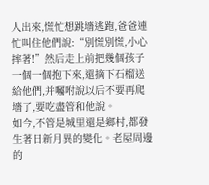人出來,慌忙想跳墻逃跑,爸爸連忙叫住他們說:“別慌別慌,小心摔著!”然后走上前把幾個孩子一個一個抱下來,還摘下石榴送給他們,并囑咐說以后不要再爬墻了,要吃盡管和他說。
如今,不管是城里還是鄉村,都發生著日新月異的變化。老屋周邊的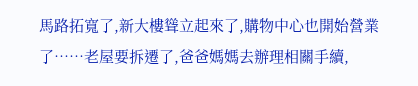馬路拓寬了,新大樓聳立起來了,購物中心也開始營業了……老屋要拆遷了,爸爸媽媽去辦理相關手續,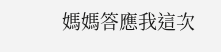媽媽答應我這次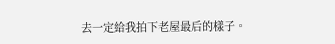去一定給我拍下老屋最后的樣子。